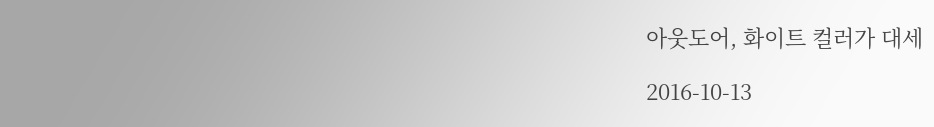아웃도어, 화이트 컬러가 대세

2016-10-13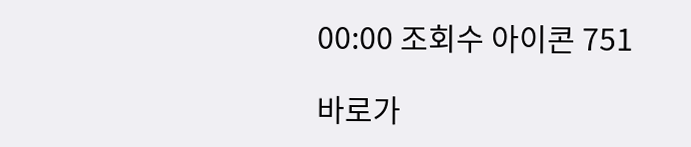00:00 조회수 아이콘 751

바로가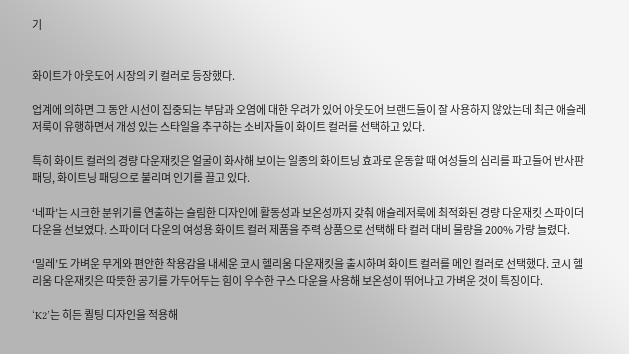기


화이트가 아웃도어 시장의 키 컬러로 등장했다.

업계에 의하면 그 동안 시선이 집중되는 부담과 오염에 대한 우려가 있어 아웃도어 브랜드들이 잘 사용하지 않았는데 최근 애슬레저룩이 유행하면서 개성 있는 스타일을 추구하는 소비자들이 화이트 컬러를 선택하고 있다.

특히 화이트 컬러의 경량 다운재킷은 얼굴이 화사해 보이는 일종의 화이트닝 효과로 운동할 때 여성들의 심리를 파고들어 반사판 패딩, 화이트닝 패딩으로 불리며 인기를 끌고 있다.

‘네파’는 시크한 분위기를 연출하는 슬림한 디자인에 활동성과 보온성까지 갖춰 애슬레저룩에 최적화된 경량 다운재킷 스파이더 다운을 선보였다. 스파이더 다운의 여성용 화이트 컬러 제품을 주력 상품으로 선택해 타 컬러 대비 물량을 200% 가량 늘렸다.

‘밀레’도 가벼운 무게와 편안한 착용감을 내세운 코시 헬리움 다운재킷을 출시하며 화이트 컬러를 메인 컬러로 선택했다. 코시 헬리움 다운재킷은 따뜻한 공기를 가두어두는 힘이 우수한 구스 다운을 사용해 보온성이 뛰어나고 가벼운 것이 특징이다.

‘K2’는 히든 퀼팅 디자인을 적용해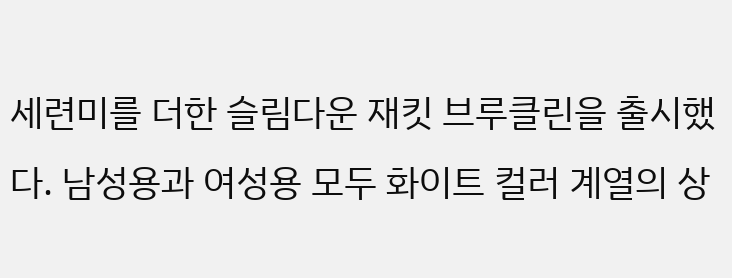세련미를 더한 슬림다운 재킷 브루클린을 출시했다. 남성용과 여성용 모두 화이트 컬러 계열의 상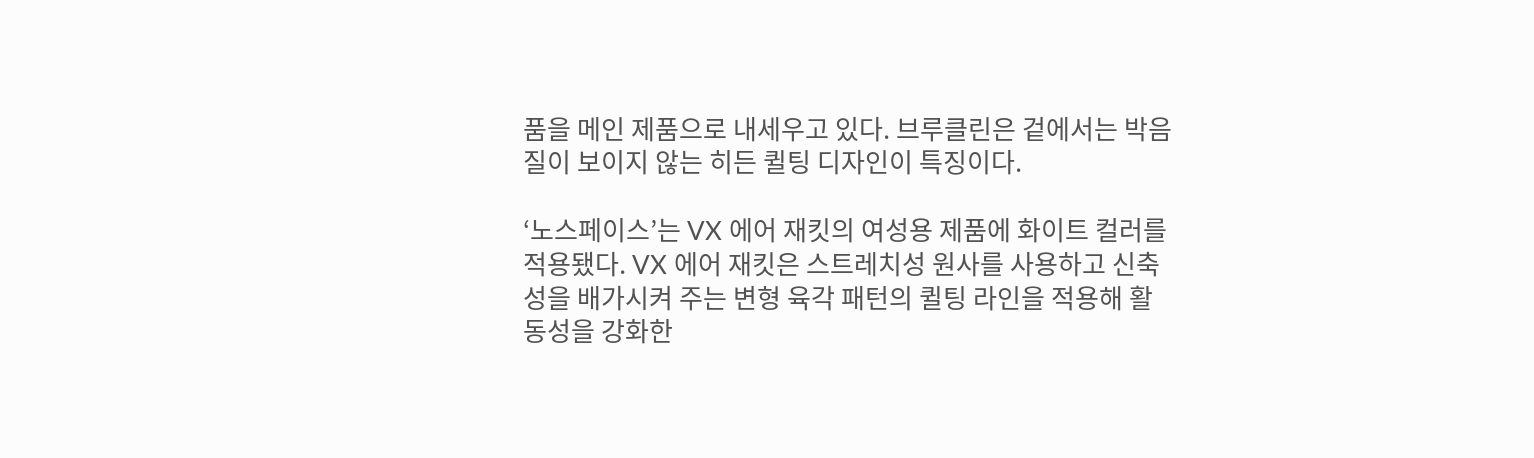품을 메인 제품으로 내세우고 있다. 브루클린은 겉에서는 박음질이 보이지 않는 히든 퀼팅 디자인이 특징이다.

‘노스페이스’는 VX 에어 재킷의 여성용 제품에 화이트 컬러를 적용됐다. VX 에어 재킷은 스트레치성 원사를 사용하고 신축성을 배가시켜 주는 변형 육각 패턴의 퀼팅 라인을 적용해 활동성을 강화한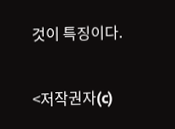것이 특징이다.

<저작권자(c)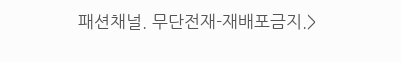패션채널. 무단전재-재배포금지.>